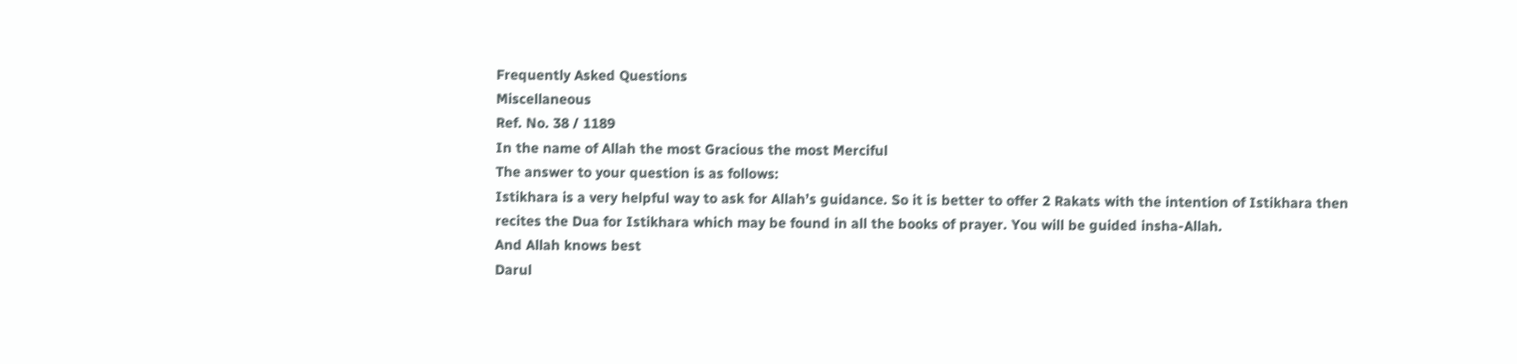Frequently Asked Questions
Miscellaneous
Ref. No. 38 / 1189
In the name of Allah the most Gracious the most Merciful
The answer to your question is as follows:
Istikhara is a very helpful way to ask for Allah’s guidance. So it is better to offer 2 Rakats with the intention of Istikhara then recites the Dua for Istikhara which may be found in all the books of prayer. You will be guided insha-Allah.
And Allah knows best
Darul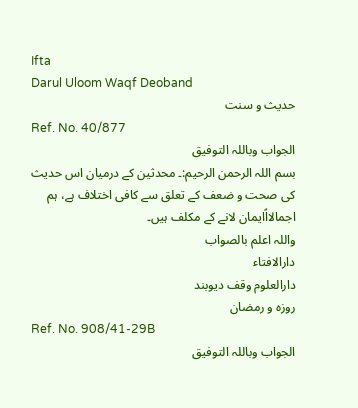Ifta
Darul Uloom Waqf Deoband
حدیث و سنت
Ref. No. 40/877
الجواب وباللہ التوفیق
بسم اللہ الرحمن الرحیم:۔ محدثین کے درمیان اس حدیث کی صحت و ضعف کے تعلق سے کافی اختلاف ہے، ہم اجمالااًایمان لانے کے مکلف ہیں۔
واللہ اعلم بالصواب
دارالافتاء
دارالعلوم وقف دیوبند
روزہ و رمضان
Ref. No. 908/41-29B
الجواب وباللہ التوفیق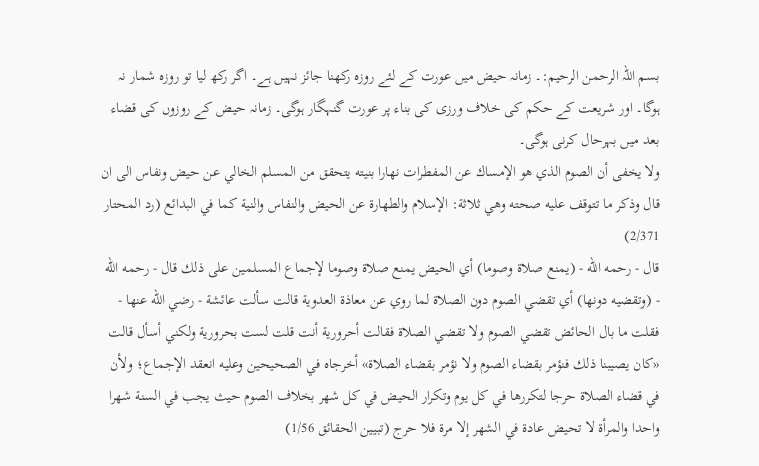بسم اللہ الرحمن الرحیم:۔ زمانہ حیض میں عورت کے لئے روزہ رکھنا جائز نہیں ہے۔ اگر رکھ لیا تو روزہ شمار نہ ہوگا۔ اور شریعت کے حکم کی خلاف ورزی کی بناء پر عورت گنہگار ہوگی۔ زمانہ حیض کے روزوں کی قضاء بعد میں بہرحال کرنی ہوگی۔
ولا يخفى أن الصوم الذي هو الإمساك عن المفطرات نهارا بنيته يتحقق من المسلم الخالي عن حيض ونفاس الی ان قال وذكر ما تتوقف عليه صحته وهي ثلاثة: الإسلام والطهارة عن الحيض والنفاس والنية كما في البدائع (رد المحتار 2/371)
قال - رحمه الله - (يمنع صلاة وصوما) أي الحيض يمنع صلاة وصوما لإجماع المسلمين على ذلك قال - رحمه الله - (وتقضيه دونها) أي تقضي الصوم دون الصلاة لما روي عن معاذة العدوية قالت سألت عائشة - رضي الله عنها - فقلت ما بال الحائض تقضي الصوم ولا تقضي الصلاة فقالت أحرورية أنت قلت لست بحرورية ولكني أسأل قالت «كان يصيبنا ذلك فنؤمر بقضاء الصوم ولا نؤمر بقضاء الصلاة» أخرجاه في الصحيحين وعليه انعقد الإجماع؛ ولأن في قضاء الصلاة حرجا لتكررها في كل يوم وتكرار الحيض في كل شهر بخلاف الصوم حيث يجب في السنة شهرا واحدا والمرأة لا تحيض عادة في الشهر إلا مرة فلا حرج (تبیین الحقائق 1/56)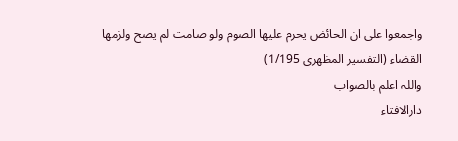واجمعوا علی ان الحائض یحرم علیھا الصوم ولو صامت لم یصح ولزمھا القضاء (التفسیر المظھری 1/195)
واللہ اعلم بالصواب
دارالافتاء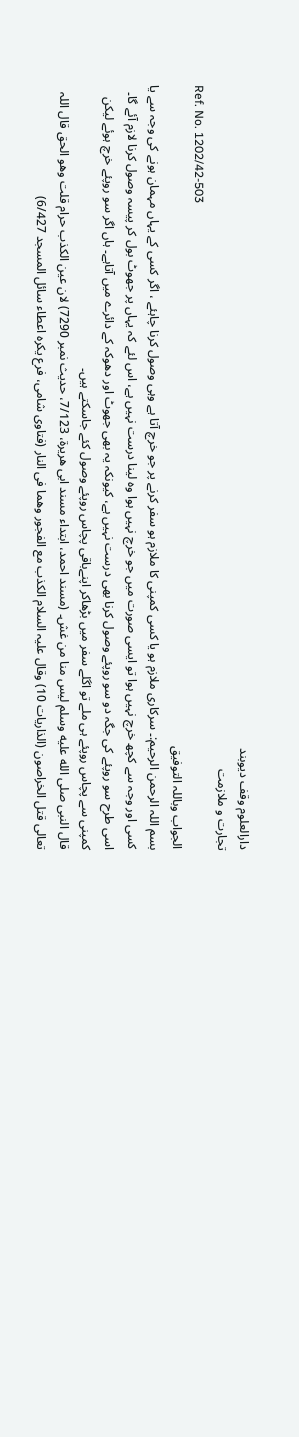دارالعلوم وقف دیوبند
تجارت و ملازمت
Ref. No. 1202/42-503
الجواب وباللہ التوفیق
بسم اللہ الرحمن الرحیم:۔ سرکاری ملازم ہو یا کسی کمپنی کا ملازم ہو سفر کرنے پر جو خرچ آتا ہے وہی وصول کرنا چاہئے ، اگر کسی کے یہاں مہمان ہونے کی وجہ سے یا کسی اور وجہ سے کچھ خرچ نہیں ہوا تو ایسی صورت میں جو خرچ نہیں ہوا وہ لینا درست نہیں ہے، اس لئے کہ یہاں پر جھوٹ بول کر پیسہ وصول کرنا لازم آئے گا۔ اسی طرح سو روپئے کی جگہ دو سو روپئے وصول کرنا بھی درست نہیں ہے، کیونکہ یہ بھی جھوٹ اور دھوکہ کے دائرے میں آتاہے۔ ہاں اگر سو روپئے خرچ ہوئے لیکن کمپنی سے پچاس روپئے ہی ملے تو اگلے سفر میں بڑھاکر اپنےباقی پچاس روپئے وصول کئے جاسکتے ہیں۔
قال النبی صلى الله عليه وسلم لیس منا من غش۔ (مسند احمد، ابتداء مسند ابی ھریرۃ، 7/123، حدیث نمبر 7290) لان عین الکذب حرام قلت وھو الحق قال اللہ تعالی قتل الخراصون (الذاریات 10) وقال علیہ السلام الکذب مع الفجور وھما فی النار (فتاوی شامی، فرع یکرہ اعطاء سائل المسجد 6/427)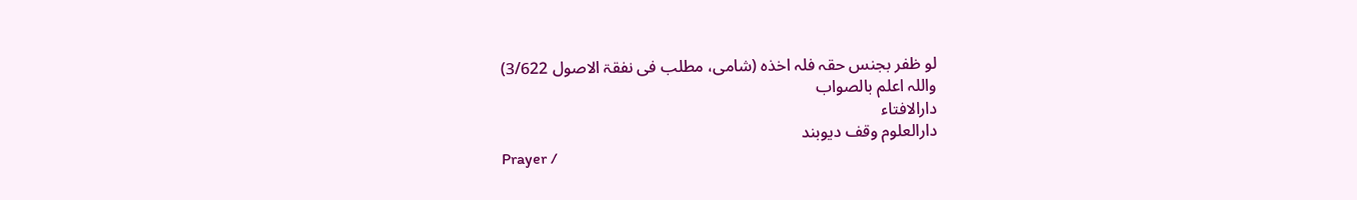لو ظفر بجنس حقہ فلہ اخذہ (شامی، مطلب فی نفقۃ الاصول 3/622)
واللہ اعلم بالصواب
دارالافتاء
دارالعلوم وقف دیوبند
Prayer /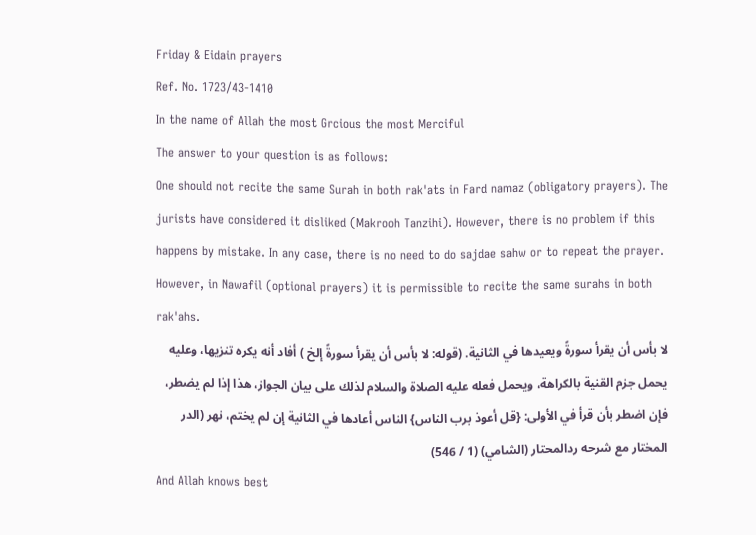Friday & Eidain prayers
Ref. No. 1723/43-1410
In the name of Allah the most Grcious the most Merciful
The answer to your question is as follows:
One should not recite the same Surah in both rak'ats in Fard namaz (obligatory prayers). The jurists have considered it disliked (Makrooh Tanzihi). However, there is no problem if this happens by mistake. In any case, there is no need to do sajdae sahw or to repeat the prayer. However, in Nawafil (optional prayers) it is permissible to recite the same surahs in both rak'ahs.
لا بأس أن يقرأ سورةً ويعيدها في الثانية. (قوله: لا بأس أن يقرأ سورةً إلخ ) أفاد أنه يكره تنزيها، وعليه يحمل جزم القنية بالكراهة، ويحمل فعله عليه الصلاة والسلام لذلك على بيان الجواز، هذا إذا لم يضطر، فإن اضطر بأن قرأ في الأولى: {قل أعوذ برب الناس} الناس أعادها في الثانية إن لم يختم، نهر (الدر المختار مع شرحه ردالمحتار (الشامي) (1 / 546)
And Allah knows best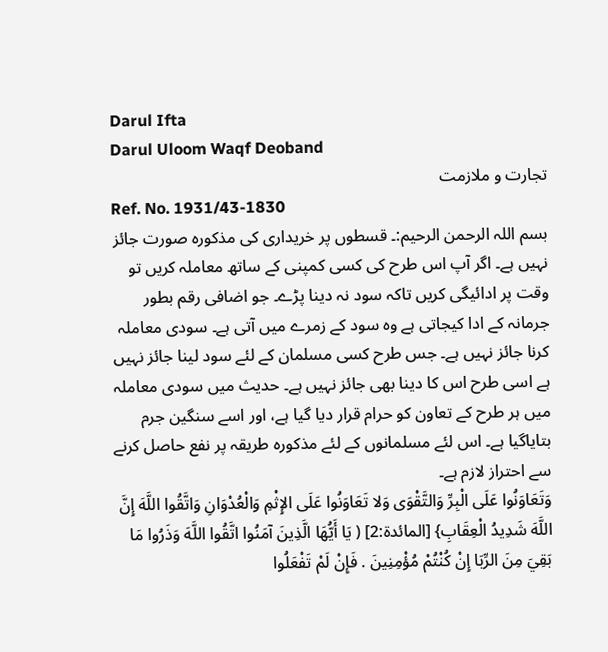Darul Ifta
Darul Uloom Waqf Deoband
تجارت و ملازمت
Ref. No. 1931/43-1830
بسم اللہ الرحمن الرحیم:۔ قسطوں پر خریداری کی مذکورہ صورت جائز نہیں ہے۔ اگر آپ اس طرح کی کسی کمپنی کے ساتھ معاملہ کریں تو وقت پر ادائیگی کریں تاکہ سود نہ دینا پڑے۔ جو اضافی رقم بطور جرمانہ کے ادا کیجاتی ہے وہ سود کے زمرے میں آتی ہے۔ سودی معاملہ کرنا جائز نہیں ہے۔ جس طرح کسی مسلمان کے لئے سود لینا جائز نہیں ہے اسی طرح اس کا دینا بھی جائز نہیں ہے۔ حدیث میں سودی معاملہ میں ہر طرح کے تعاون کو حرام قرار دیا گیا ہے، اور اسے سنگین جرم بتایاگیا ہے۔ اس لئے مسلمانوں کے لئے مذکورہ طریقہ پر نفع حاصل کرنے سے احتراز لازم ہے۔
وَتَعَاوَنُوا عَلَى الْبِرِّ وَالتَّقْوَى وَلا تَعَاوَنُوا عَلَى الإِثْمِ وَالْعُدْوَانِ وَاتَّقُوا اللَّهَ إِنَّ اللَّهَ شَدِيدُ الْعِقَابِ} [المائدة:2] ( يَا أَيُّهَا الَّذِينَ آمَنُوا اتَّقُوا اللَّهَ وَذَرُوا مَا بَقِيَ مِنَ الرِّبَا إِنْ كُنْتُمْ مُؤْمِنِينَ . فَإِنْ لَمْ تَفْعَلُوا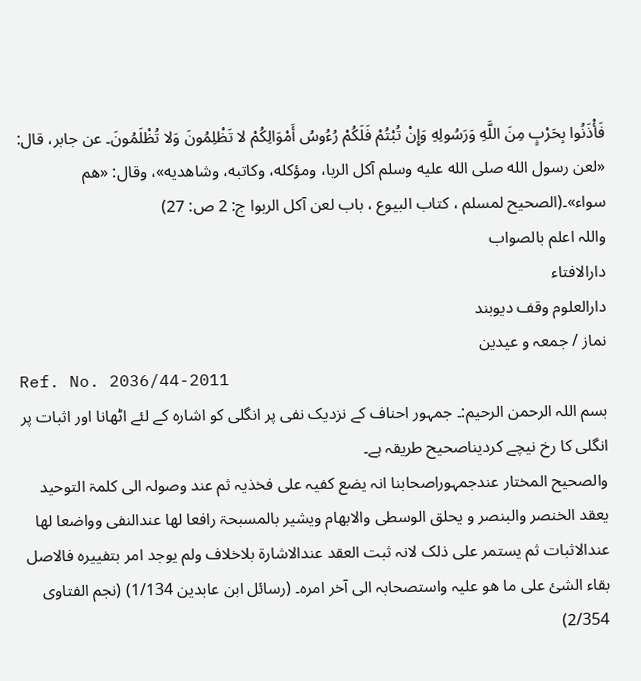فَأْذَنُوا بِحَرْبٍ مِنَ اللَّهِ وَرَسُولِهِ وَإِنْ تُبْتُمْ فَلَكُمْ رُءُوسُ أَمْوَالِكُمْ لا تَظْلِمُونَ وَلا تُظْلَمُونَ۔ عن جابر، قال: «لعن رسول الله صلى الله عليه وسلم آكل الربا، ومؤكله، وكاتبه، وشاهديه»، وقال: «هم سواء»۔(الصحيح لمسلم ، كتاب البيوع ، باب لعن آكل الربوا ج: 2 ص: 27)
واللہ اعلم بالصواب
دارالافتاء
دارالعلوم وقف دیوبند
نماز / جمعہ و عیدین
Ref. No. 2036/44-2011
بسم اللہ الرحمن الرحیم:۔ جمہور احناف کے نزدیک نفی پر انگلی کو اشارہ کے لئے اٹھانا اور اثبات پر انگلی کا رخ نیچے کردیناصحیح طریقہ ہے۔
والصحیح المختار عندجمہوراصحابنا انہ یضع کفیہ علی فخذیہ ثم عند وصولہ الی کلمۃ التوحید یعقد الخنصر والبنصر و یحلق الوسطی والابھام ویشیر بالمسبحۃ رافعا لھا عندالنفی وواضعا لھا عندالاثبات ثم یستمر علی ذلک لانہ ثبت العقد عندالاشارۃ بلاخلاف ولم یوجد امر بتفییرہ فالاصل بقاء الشئ علی ما ھو علیہ واستصحابہ الی آخر امرہ۔ (رسائل ابن عابدین 1/134) (نجم الفتاوی 2/354)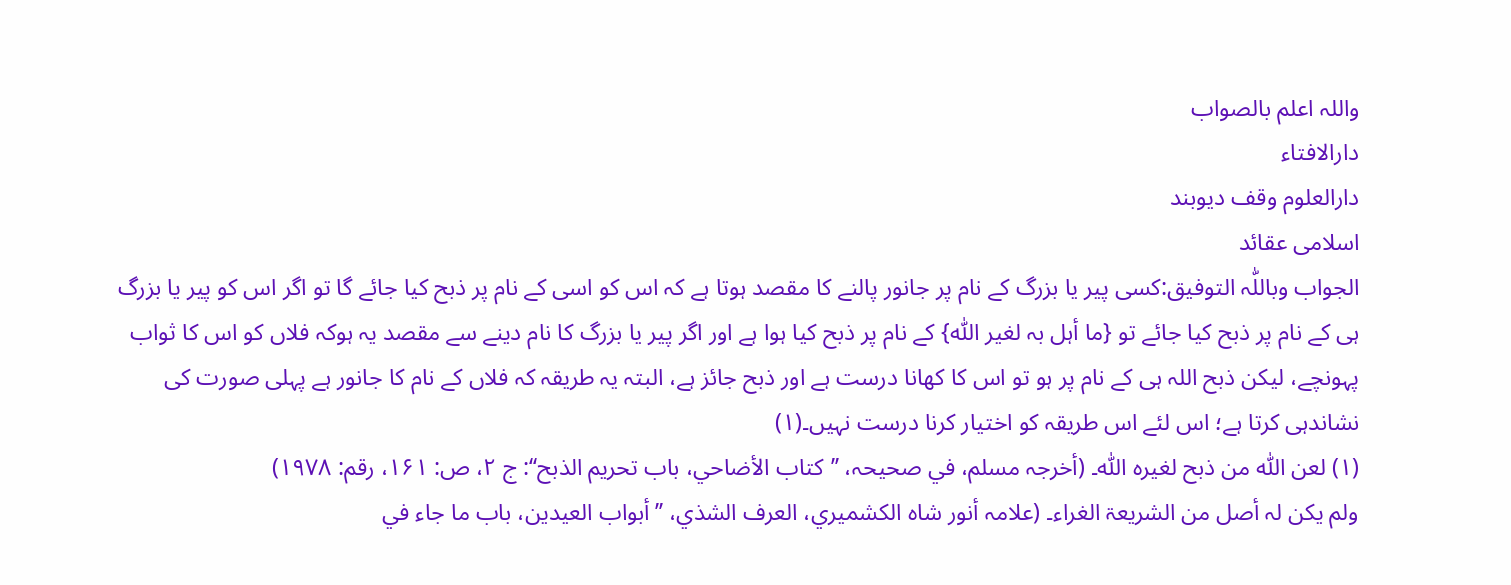واللہ اعلم بالصواب
دارالافتاء
دارالعلوم وقف دیوبند
اسلامی عقائد
الجواب وباللّٰہ التوفیق:کسی پیر یا بزرگ کے نام پر جانور پالنے کا مقصد ہوتا ہے کہ اس کو اسی کے نام پر ذبح کیا جائے گا تو اگر اس کو پیر یا بزرگ ہی کے نام پر ذبح کیا جائے تو {ما أہل بہ لغیر اللّٰہ} کے نام پر ذبح کیا ہوا ہے اور اگر پیر یا بزرگ کا نام دینے سے مقصد یہ ہوکہ فلاں کو اس کا ثواب پہونچے، لیکن ذبح اللہ ہی کے نام پر ہو تو اس کا کھانا درست ہے اور ذبح جائز ہے، البتہ یہ طریقہ کہ فلاں کے نام کا جانور ہے پہلی صورت کی نشاندہی کرتا ہے؛ اس لئے اس طریقہ کو اختیار کرنا درست نہیں۔(۱)
(۱) لعن اللّٰہ من ذبح لغیرہ اللّٰہ۔ (أخرجہ مسلم، في صحیحہ، ’’کتاب الأضاحي، باب تحریم الذبح‘‘: ج ۲، ص: ۱۶۱، رقم: ۱۹۷۸)
ولم یکن لہ أصل من الشریعۃ الغراء۔ (علامہ أنور شاہ الکشمیري، العرف الشذي، ’’أبواب العیدین، باب ما جاء في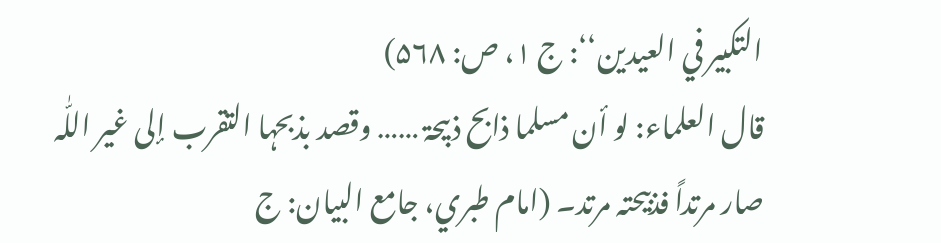التکبیر في العیدین‘‘: ج ۱، ص: ۵۶۸)
قال العلماء: لو أن مسلما ذابح ذبیحۃ …… وقصد بذبحہا التقرب إلی غیر اللّٰہ صار مرتداً فذبیحتہ مرتد۔ (امام طبري، جامع البیان: ج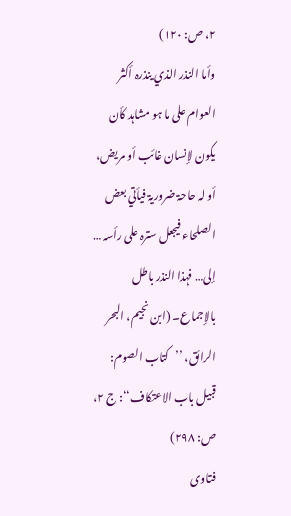۲، ص: ۱۲۰)
وأما النذر الذي ینذرہ أکثر العوام علی ما ہو مشاہد کأن یکون لإنسان غائب أو مریض، أو لہ حاحۃ ضروریۃ فیأتي بعض الصلحاء فیجعل سترہ علی رأسہ … إلی… فہذا النذر باطل بالإجماع۔ (ابن نجیم، البحر الرائق، ’’کتاب الصوم: قبیل باب الاعتکاف‘‘: ج ۲، ص: ۲۹۸)
فتاوی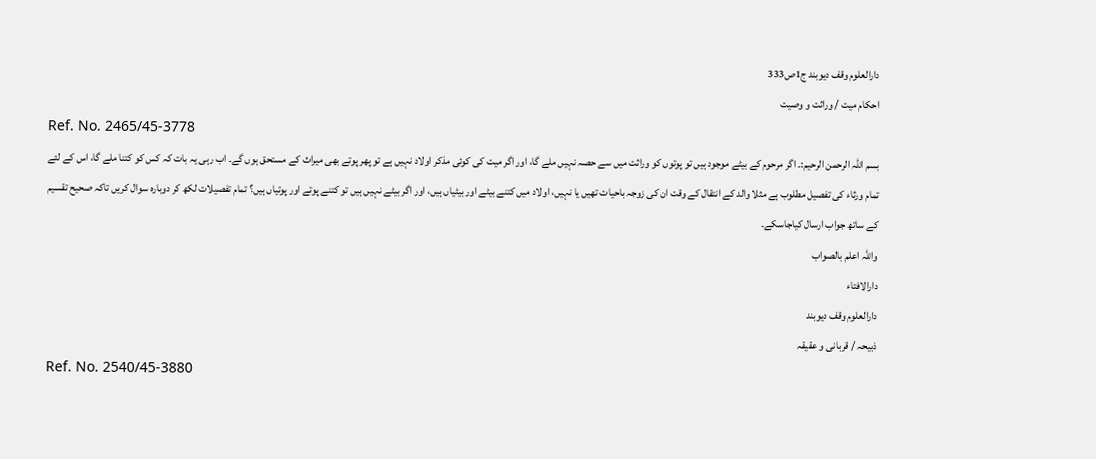دارالعلوم وقف دیوبند ج1ص333
احکام میت / وراثت و وصیت
Ref. No. 2465/45-3778
بسم اللہ الرحمن الرحیم:۔ اگر مرحوم کے بیٹے موجود ہیں تو پوتوں کو وراثت میں سے حصہ نہیں ملے گا، اور اگر میت کی کوئی مذکر اولاد نہیں ہے تو پھر پوتے بھی میراث کے مستحق ہوں گے۔ اب رہی یہ بات کہ کس کو کتنا ملے گا، اس کے لئے تمام ورثاء کی تفصیل مطلوب ہے مثلا والد کے انتقال کے وقت ان کی زوجہ باحیات تھیں یا نہیں، اولاد میں کتنے بیٹے اور بیٹیاں ہیں، اور اگر بیٹے نہیں ہیں تو کتنے پوتے اور پوتیاں ہیں؟ تمام تفصیلات لکھ کر دوبارہ سوال کریں تاکہ صحیح تقسیم کے ساتھ جواب ارسال کیاجاسکے۔
واللہ اعلم بالصواب
دارالافتاء
دارالعلوم وقف دیوبند
ذبیحہ / قربانی و عقیقہ
Ref. No. 2540/45-3880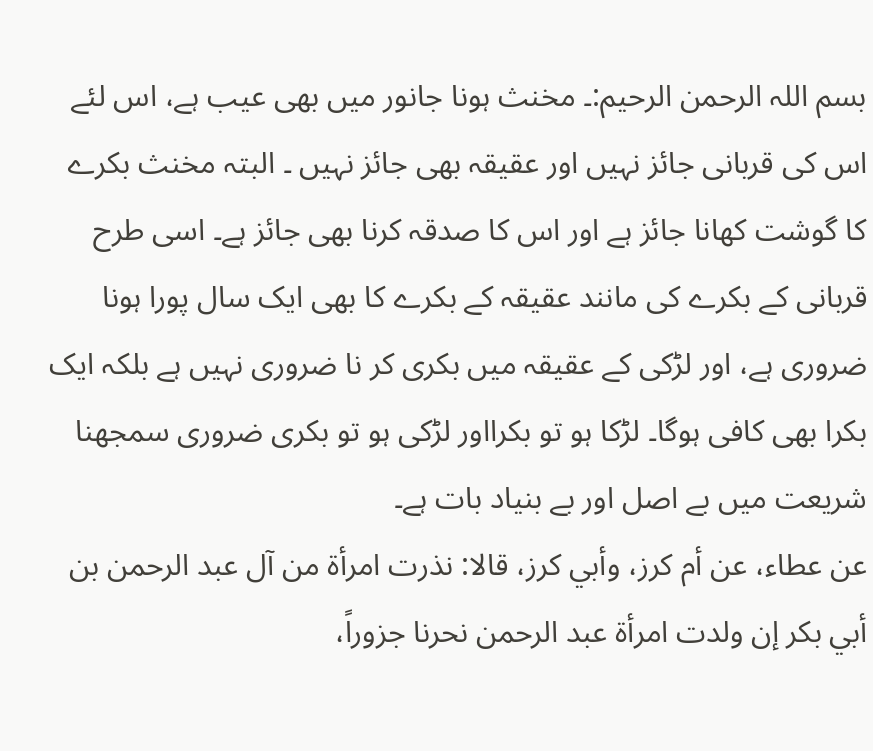بسم اللہ الرحمن الرحیم:۔ مخنث ہونا جانور میں بھی عیب ہے، اس لئے اس کی قربانی جائز نہیں اور عقیقہ بھی جائز نہیں ۔ البتہ مخنث بکرے کا گوشت کھانا جائز ہے اور اس کا صدقہ کرنا بھی جائز ہے۔ اسی طرح قربانی کے بکرے کی مانند عقیقہ کے بکرے کا بھی ایک سال پورا ہونا ضروری ہے، اور لڑکی کے عقیقہ میں بکری کر نا ضروری نہیں ہے بلکہ ایک بکرا بھی کافی ہوگا۔ لڑکا ہو تو بکرااور لڑکی ہو تو بکری ضروری سمجھنا شریعت میں بے اصل اور بے بنیاد بات ہے۔
عن عطاء، عن أم كرز، وأبي كرز، قالا: نذرت امرأة من آل عبد الرحمن بن أبي بكر إن ولدت امرأة عبد الرحمن نحرنا جزوراً،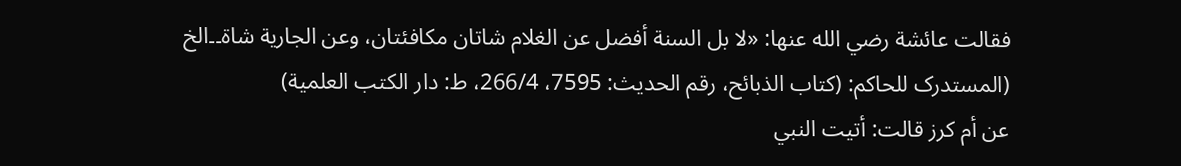فقالت عائشة رضي الله عنها: «لا بل السنة أفضل عن الغلام شاتان مكافئتان، وعن الجارية شاة۔۔الخ (المستدرک للحاکم: (کتاب الذبائح، رقم الحدیث: 7595، 266/4، ط: دار الكتب العلمية)
عن أم كرز قالت: أتيت النبي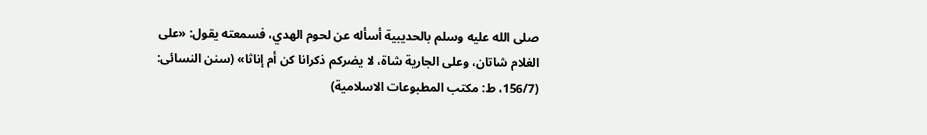صلى الله عليه وسلم بالحديبية أسأله عن لحوم الهدي، فسمعته يقول: «على الغلام شاتان، وعلى الجارية شاة، لا يضركم ذكرانا كن أم إناثا» (سنن النسائی: (156/7، ط: مكتب المطبوعات الاسلامية)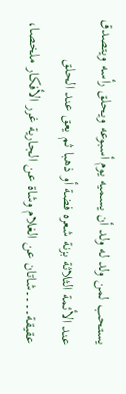يستحب لمن ولد له ولد أن يسميه يوم أسبوعه ويحلق رأسه ويتصدق عند الأئمة الثلاثة بزنة شعره فضة أو ذهبا ثم يعق عند الحلق عقيقة۔۔۔۔شاتان عن الغلام وشاة عن الجارية غرر الأفكار ملخصا،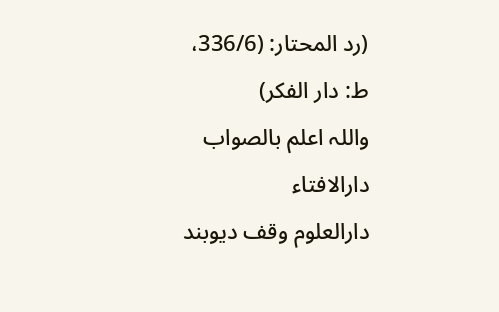(رد المحتار: (336/6، ط: دار الفکر)
واللہ اعلم بالصواب
دارالافتاء
دارالعلوم وقف دیوبند